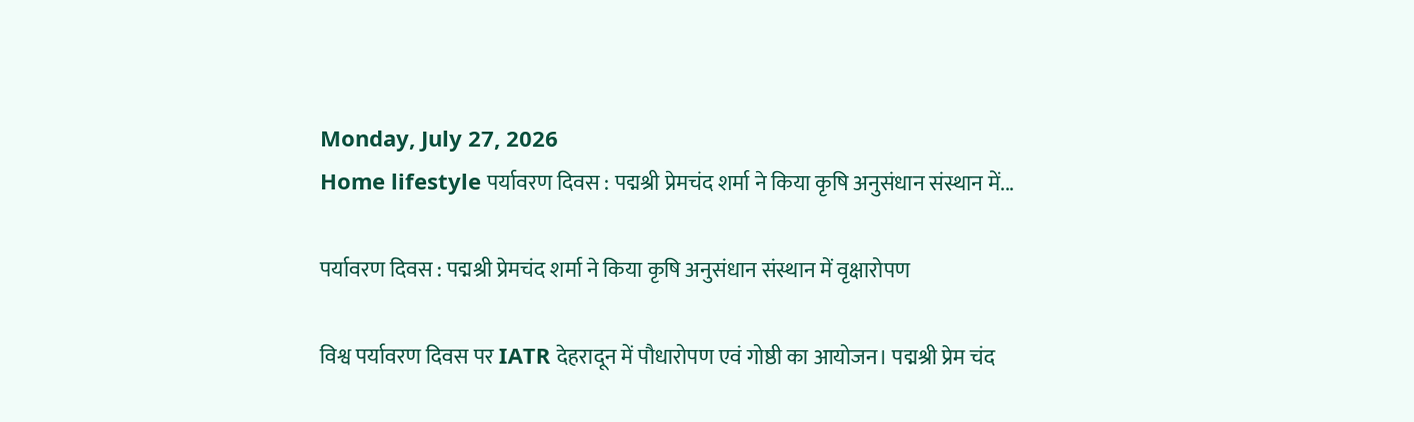Monday, July 27, 2026
Home lifestyle पर्यावरण दिवस : पद्मश्री प्रेमचंद शर्मा ने किया कृषि अनुसंधान संस्थान में...

पर्यावरण दिवस : पद्मश्री प्रेमचंद शर्मा ने किया कृषि अनुसंधान संस्थान में वृक्षारोपण

विश्व पर्यावरण दिवस पर IATR देहरादून में पौधारोपण एवं गोष्ठी का आयोजन। पद्मश्री प्रेम चंद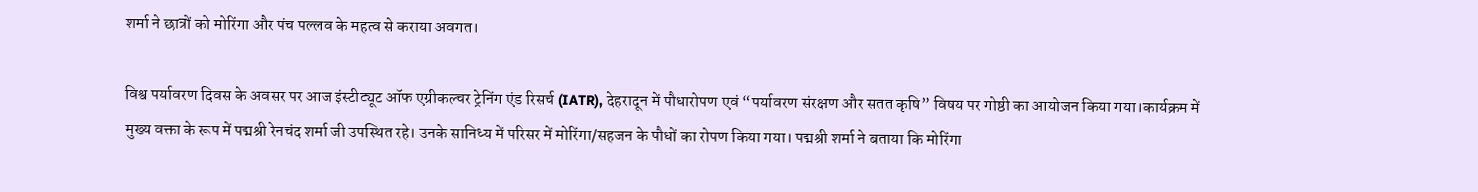शर्मा ने छात्रों को मोरिंगा और पंच पल्लव के महत्व से कराया अवगत।

विश्व पर्यावरण दिवस के अवसर पर आज इंस्टीट्यूट ऑफ एग्रीकल्चर ट्रेनिंग एंड रिसर्च (IATR), देहरादून में पौधारोपण एवं “पर्यावरण संरक्षण और सतत कृषि” विषय पर गोष्ठी का आयोजन किया गया।कार्यक्रम में मुख्य वक्ता के रूप में पद्मश्री रेनचंद शर्मा जी उपस्थित रहे। उनके सानिध्य में परिसर में मोरिंगा/सहजन के पौधों का रोपण किया गया। पद्मश्री शर्मा ने बताया कि मोरिंगा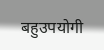बहुउपयोगी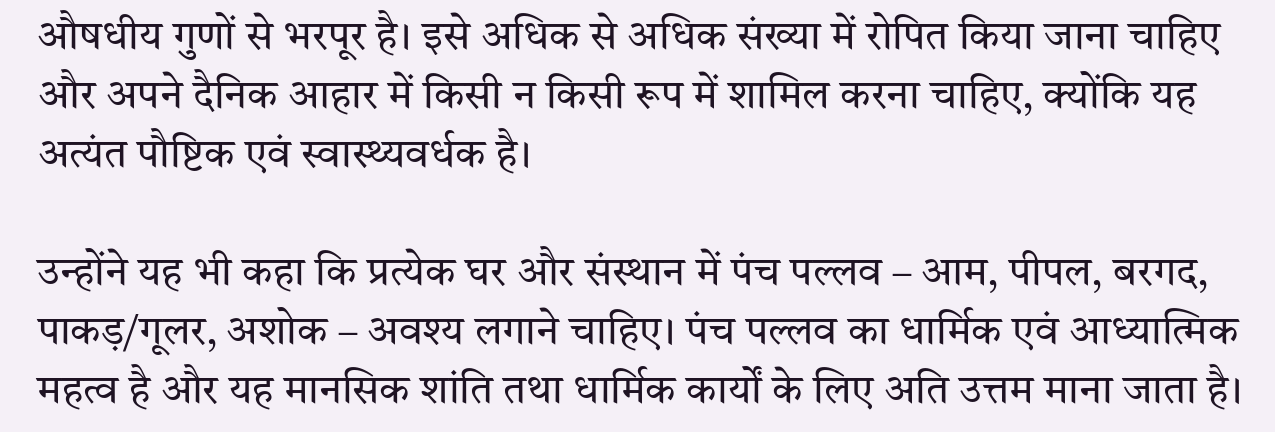औषधीय गुणों से भरपूर है। इसे अधिक से अधिक संख्या में रोपित किया जाना चाहिए और अपने दैनिक आहार में किसी न किसी रूप में शामिल करना चाहिए, क्योंकि यह अत्यंत पौष्टिक एवं स्वास्थ्यवर्धक है।

उन्होंने यह भी कहा कि प्रत्येक घर और संस्थान में पंच पल्लव – आम, पीपल, बरगद, पाकड़/गूलर, अशोक – अवश्य लगाने चाहिए। पंच पल्लव का धार्मिक एवं आध्यात्मिक महत्व है और यह मानसिक शांति तथा धार्मिक कार्यों के लिए अति उत्तम माना जाता है।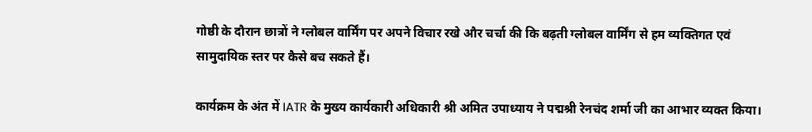गोष्ठी के दौरान छात्रों ने ग्लोबल वार्मिंग पर अपने विचार रखे और चर्चा की कि बढ़ती ग्लोबल वार्मिंग से हम व्यक्तिगत एवं सामुदायिक स्तर पर कैसे बच सकते हैं।

कार्यक्रम के अंत में IATR के मुख्य कार्यकारी अधिकारी श्री अमित उपाध्याय ने पद्मश्री रेनचंद शर्मा जी का आभार व्यक्त किया।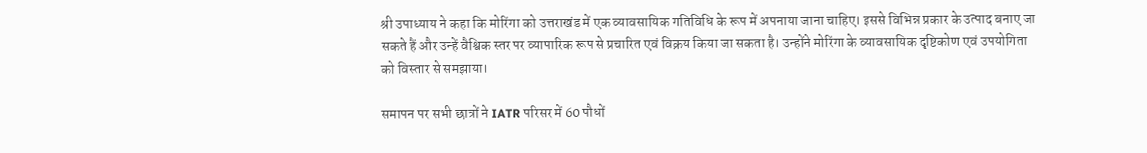श्री उपाध्याय ने कहा कि मोरिंगा को उत्तराखंड में एक व्यावसायिक गतिविधि के रूप में अपनाया जाना चाहिए। इससे विभिन्न प्रकार के उत्पाद बनाए जा सकते हैं और उन्हें वैश्विक स्तर पर व्यापारिक रूप से प्रचारित एवं विक्रय किया जा सकता है। उन्होंने मोरिंगा के व्यावसायिक दृष्टिकोण एवं उपयोगिता को विस्तार से समझाया।

समापन पर सभी छात्रों ने IATR परिसर में 60 पौधों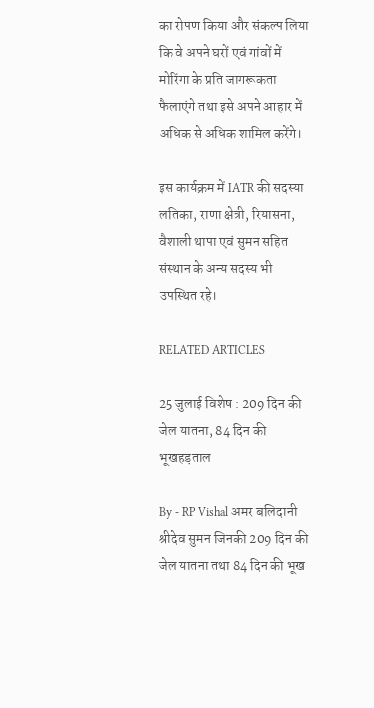का रोपण किया और संकल्प लिया कि वे अपने घरों एवं गांवों में मोरिंगा के प्रति जागरूकता फैलाएंगे तथा इसे अपने आहार में अधिक से अधिक शामिल करेंगे।

इस कार्यक्रम में IATR की सदस्या लतिका, राणा क्षेत्री, रियासना, वैशाली थापा एवं सुमन सहित संस्थान के अन्य सदस्य भी उपस्थित रहे।

RELATED ARTICLES

25 जुलाई विशेष : 209 दिन की जेल यातना, 84 दिन की भूखहड़ताल

By - RP Vishal अमर बलिदानी श्रीदेव सुमन जिनकी 209 दिन की जेल यातना तथा 84 दिन की भूख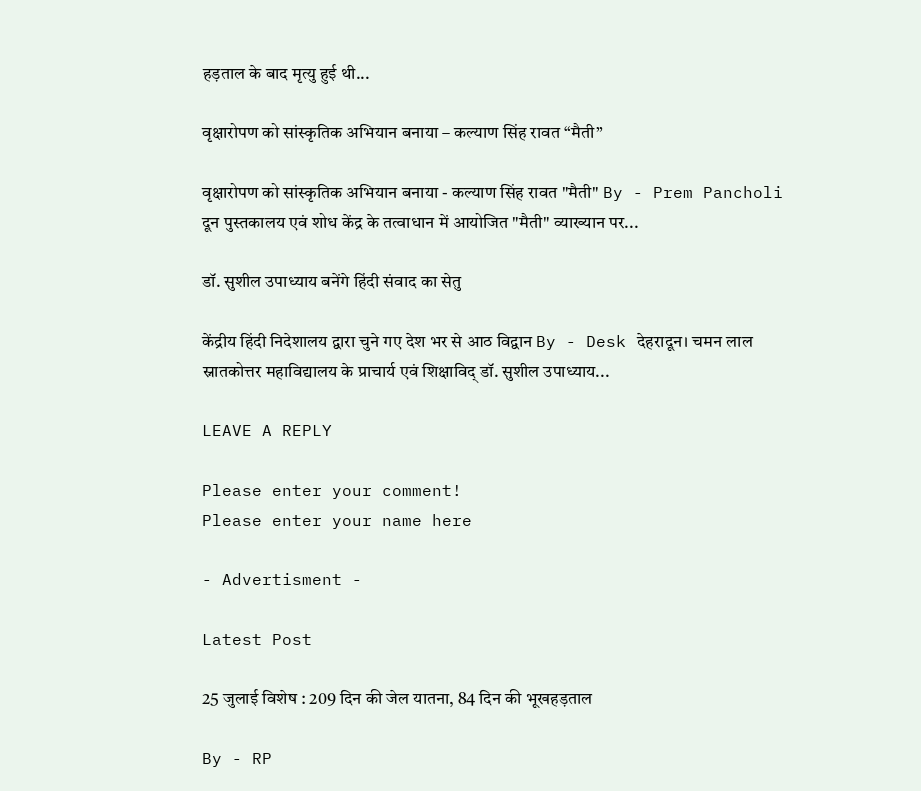हड़ताल के बाद मृत्यु हुई थी...

वृक्षारोपण को सांस्कृतिक अभियान बनाया – कल्याण सिंह रावत “मैती”

वृक्षारोपण को सांस्कृतिक अभियान बनाया - कल्याण सिंह रावत "मैती" By - Prem Pancholi दून पुस्तकालय एवं शोध केंद्र के तत्वाधान में आयोजित "मैती" व्याख्यान पर...

डॉ. सुशील उपाध्याय बनेंगे हिंदी संवाद का सेतु

केंद्रीय हिंदी निदेशालय द्वारा चुने गए देश भर से आठ विद्वान By - Desk देहरादून। चमन लाल स्नातकोत्तर महाविद्यालय के प्राचार्य एवं शिक्षाविद् डॉ. सुशील उपाध्याय...

LEAVE A REPLY

Please enter your comment!
Please enter your name here

- Advertisment -

Latest Post

25 जुलाई विशेष : 209 दिन की जेल यातना, 84 दिन की भूखहड़ताल

By - RP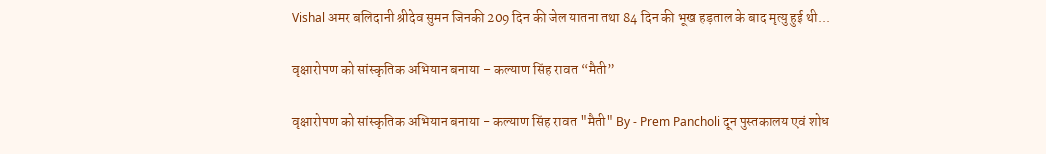Vishal अमर बलिदानी श्रीदेव सुमन जिनकी 209 दिन की जेल यातना तथा 84 दिन की भूख हड़ताल के बाद मृत्यु हुई थी...

वृक्षारोपण को सांस्कृतिक अभियान बनाया – कल्याण सिंह रावत “मैती”

वृक्षारोपण को सांस्कृतिक अभियान बनाया - कल्याण सिंह रावत "मैती" By - Prem Pancholi दून पुस्तकालय एवं शोध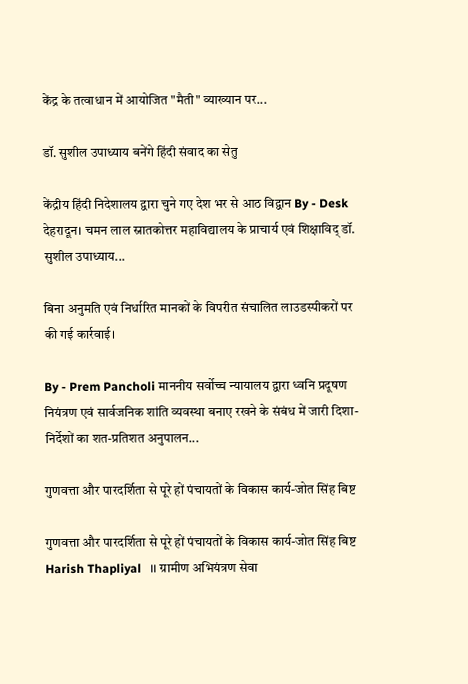केंद्र के तत्वाधान में आयोजित "मैती" व्याख्यान पर...

डॉ. सुशील उपाध्याय बनेंगे हिंदी संवाद का सेतु

केंद्रीय हिंदी निदेशालय द्वारा चुने गए देश भर से आठ विद्वान By - Desk देहरादून। चमन लाल स्नातकोत्तर महाविद्यालय के प्राचार्य एवं शिक्षाविद् डॉ. सुशील उपाध्याय...

बिना अनुमति एवं निर्धारित मानकों के विपरीत संचालित लाउडस्पीकरों पर की गई कार्रवाई।

By - Prem Pancholi माननीय सर्वोच्च न्यायालय द्वारा ध्वनि प्रदूषण नियंत्रण एवं सार्वजनिक शांति व्यवस्था बनाए रखने के संबंध में जारी दिशा-निर्देशों का शत-प्रतिशत अनुपालन...

गुणवत्ता और पारदर्शिता से पूरे हों पंचायतों के विकास कार्य-जोत सिंह बिष्ट

गुणवत्ता और पारदर्शिता से पूरे हों पंचायतों के विकास कार्य-जोत सिंह बिष्ट Harish Thapliyal   ।। ग्रामीण अभियंत्रण सेवा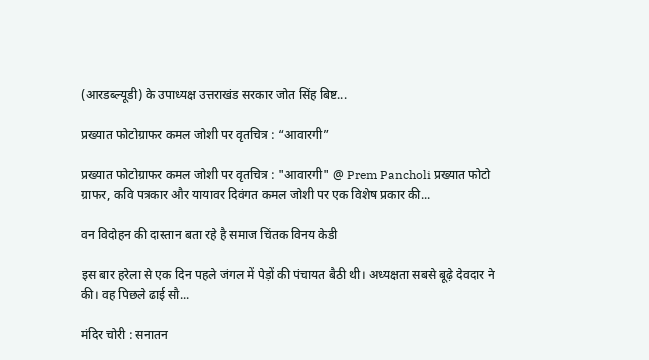(आरडब्ल्यूडी) के उपाध्यक्ष उत्तराखंड सरकार जोत सिंह बिष्ट...

प्रख्यात फोटोग्राफर कमल जोशी पर वृतचित्र : “आवारगी”

प्रख्यात फोटोग्राफर कमल जोशी पर वृतचित्र : "आवारगी" @ Prem Pancholi प्रख्यात फोटो ग्राफर, कवि पत्रकार और यायावर दिवंगत कमल जोशी पर एक विशेष प्रकार की...

वन विदोहन की दास्तान बता रहे है समाज चिंतक विनय केडी

इस बार हरेला से एक दिन पहले जंगल में पेड़ों की पंचायत बैठी थी। अध्यक्षता सबसे बूढ़े देवदार ने की। वह पिछले ढाई सौ...

मंदिर चोरी : सनातन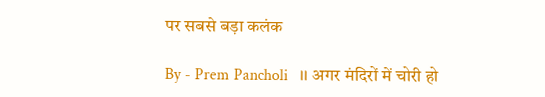पर सबसे बड़ा कलंक

By - Prem Pancholi   ।। अगर मंदिरों में चोरी हो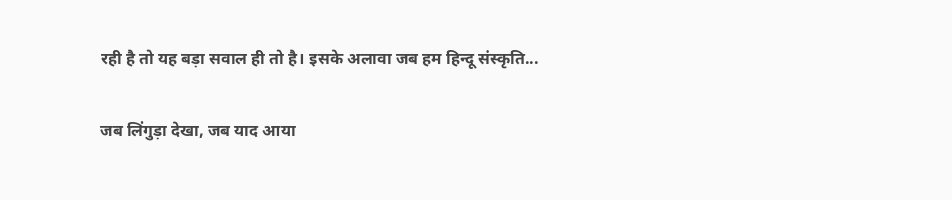रही है तो यह बड़ा सवाल ही तो है। इसके अलावा जब हम हिन्दू संस्कृति...

जब लिंगुड़ा देखा, जब याद आया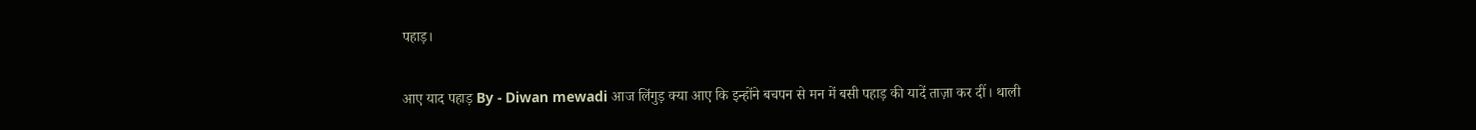पहाड़।

आए याद पहाड़ By - Diwan mewadi आज लिंगुड़ क्या आए कि इन्होंने बचपन से मन में बसी पहाड़ की यादें ताज़ा कर दीं। थाली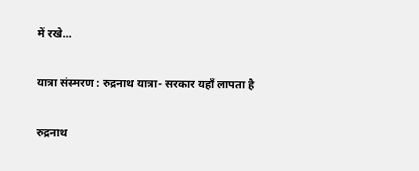में रखे...

यात्रा संस्मरण : रुद्रनाथ यात्रा- सरकार यहॉं लापता है

रुद्रनाथ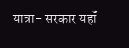यात्रा- सरकार यहॉं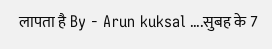लापता है By - Arun kuksal ....सुबह के 7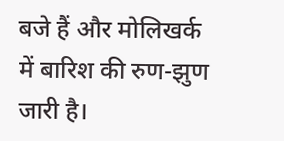बजे हैं और मोलिखर्क में बारिश की रुण-झुण जारी है।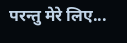परन्तु मेरे लिए...